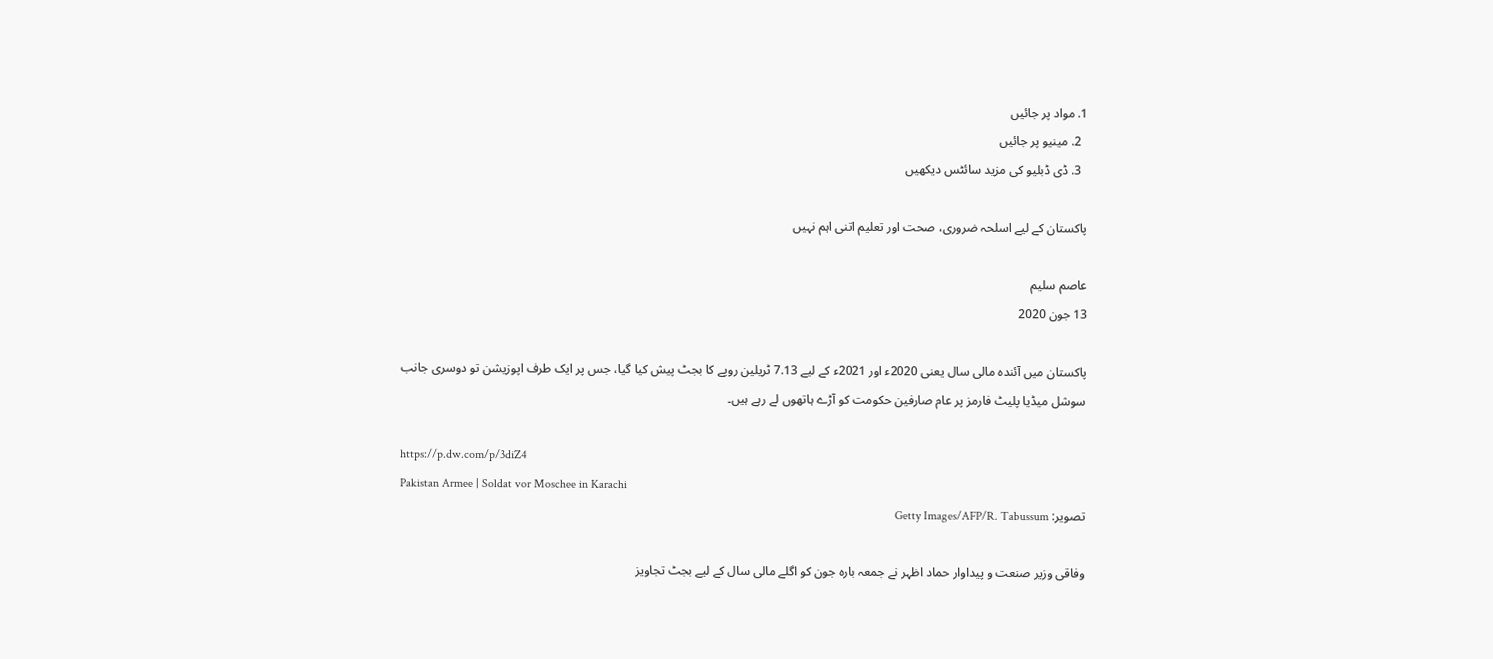1. مواد پر جائیں
  2. مینیو پر جائیں
  3. ڈی ڈبلیو کی مزید سائٹس دیکھیں

پاکستان کے ليے اسلحہ ضروری، صحت اور تعلیم اتنی اہم نہيں

عاصم سلیم
13 جون 2020

پاکستان ميں آئندہ مالی سال يعنی 2020ء اور 2021ء کے ليے 7.13 ٹريلين روپے کا بجٹ پيش کيا گيا، جس پر ايک طرف اپوزيشن تو دوسری جانب سوشل میڈیا پليٹ فارمز پر عام صارفين حکومت کو آڑے ہاتھوں لے رہے ہیں۔

https://p.dw.com/p/3diZ4
Pakistan Armee | Soldat vor Moschee in Karachi
تصویر: Getty Images/AFP/R. Tabussum

وفاقی وزیر صنعت و پیداوار حماد اظہر نے جمعہ بارہ جون کو اگلے مالی سال کے ليے بجٹ تجاويز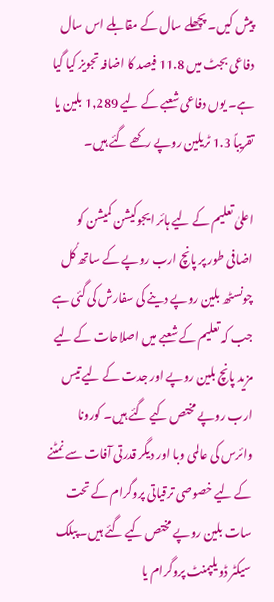پيش کيں۔ پچھلے سال کے مقابلے اس سال دفاعی بجٹ میں 11.8 فیصد کا اضافہ تجويز کیا گیا ہے۔ يوں دفاعی شعبے کے لیے 1,289 بلين يا تقريباً 1.3 ٹريلين روپے رکھے گئے ہیں۔

اعلیٰ تعلیم کے لیے ہائر ايجوکيشن کميشن کو اضافی طور پر پانچ ارب روپے کے ساتھ کُل چونسٹھ بلين روپے دینے کی سفارش کی گئی ہے جب کہ تعليم کے شعبے ميں اصلاحات کے لیے مزيد پانچ بلين روپے اور جدت کے لیے تيس ارب روپے مختص کیے گئے ہیں۔ کورونا وائرس کی عالمی وبا اور دیگر قدرتی آفات سے نمٹنے کے لیے خصوصی ترقیاتی پروگرام کے تحت سات بلين روپے مختص کیے گئے ہیں۔ پبلک سیکٹر ڈویلپمنٹ پروگرام يا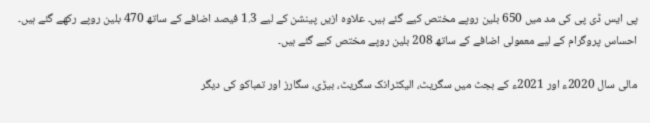پی ايس ڈی پی کی مد ميں 650 بلين روپے مختص کیے گئے ہیں۔ علاوہ ازيں پینشن کے ليے 1.3 فيصد اضافے کے ساتھ 470 بلين روپے رکھے گئے ہيں۔ احساس پروگرام کے لیے معمولی اضافے کے ساتھ 208 بلين روپے مختص کیے گئے ہيں۔

مالی سال 2020ء اور 2021ء کے بجٹ ميں سگریٹ، الیکٹرانک سگریٹ، بیڑی، سگارز اور تمباکو کی دیگر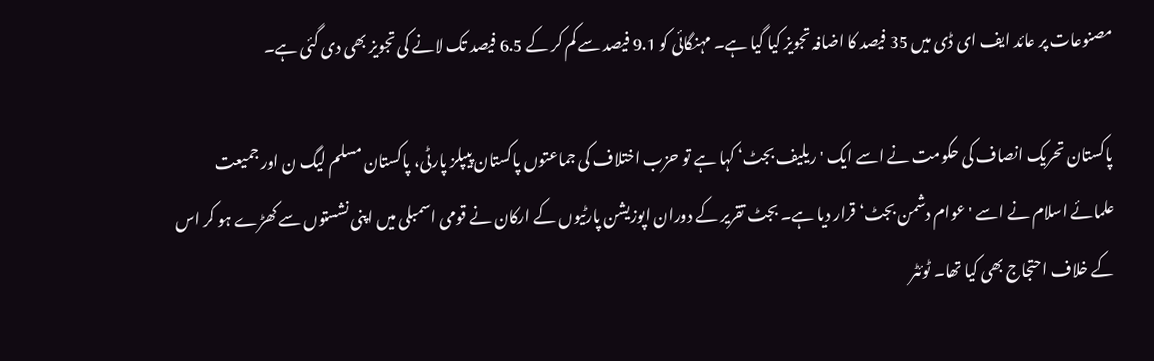مصنوعات پر عائد ایف ای ڈی میں 35 فیصد کا اضافہ تجويز کیا گیا ہے۔ مہنگائی کو 9.1 فیصد سے کم کر کے 6.5 فیصد تک لانے کی تجویز بھی دی گئی ہے۔

پاکستان تحريک انصاف کی حکومت نے اسے ایک 'ريليف بجٹ‘ کہا ہے تو حزب اختلاف کی جماعتوں پاکستان پيپلز پارٹی، پاکستان مسلم ليگ ن اور جمیعت علمائے اسلام نے اسے 'عوام دشمن بجٹ‘ قرار ديا ہے۔ بجٹ تقرير کے دوران اپوزيشن پارٹيوں کے ارکان نے قومی اسمبلی ميں اپنی نشستوں سے کھڑے ہو کر اس کے خلاف احتجاج بھی کيا تھا۔ ٹوئٹر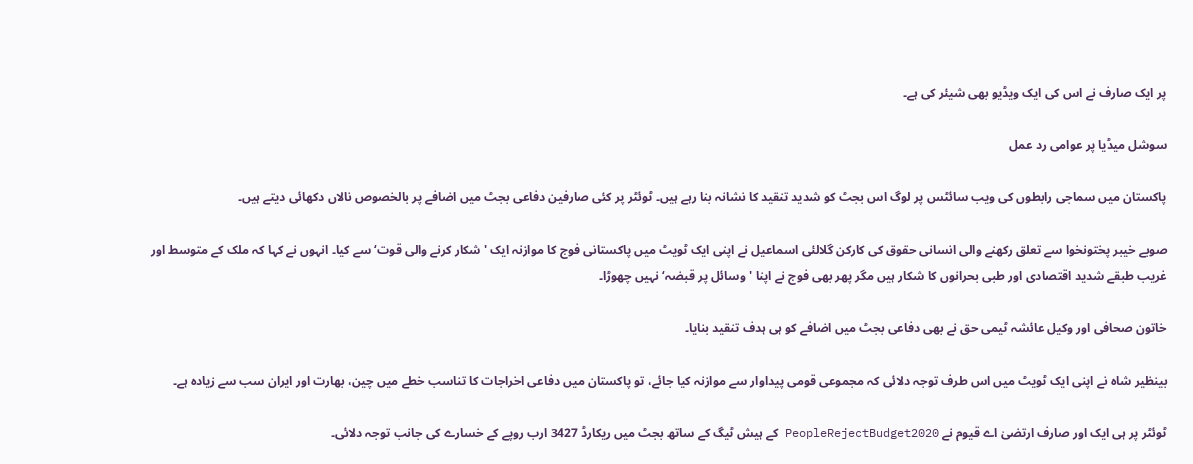پر ايک صارف نے اس کی ایک ويڈيو بھی شيئر کی ہے۔

سوشل میڈیا پر عوامی رد عمل

پاکستان ميں سماجی رابطوں کی ويب سائٹس پر لوگ اس بجٹ کو شدید تنقيد کا نشانہ بنا رہے ہيں۔ ٹوئٹر پر کئی صارفين دفاعی بجٹ ميں اضافے پر بالخصوص نالاں دکھائی ديتے ہيں۔

صوبے خيبر پختونخوا سے تعلق رکھنے والی انسانی حقوق کی کارکن گلالئی اسماعيل نے اپنی ايک ٹويٹ ميں پاکستانی فوج کا موازنہ ایک 'شکار کرنے والی قوت‘ سے کيا۔ انہوں نے کہا کہ ملک کے متوسط اور غريب طبقے شديد اقتصادی اور طبی بحرانوں کا شکار ہيں مگر پھر بھی فوج نے اپنا 'وسائل پر قبضہ‘ نہيں چھوڑا۔

خاتون صحافی اور وکيل عائشہ ٹيمی حق نے بھی دفاعی بجٹ ميں اضافے کو ہی ہدف تنقيد بنايا۔

بينظير شاہ نے اپنی ایک ٹويٹ ميں اس طرف توجہ دلائی کہ مجموعی قومی پيداوار سے موازنہ کيا جائے، تو پاکستان ميں دفاعی اخراجات کا تناسب خطے ميں چين، بھارت اور ايران سب سے زيادہ ہے۔

ٹوئٹر پر ہی ايک اور صارف ارتضیٰ اے قيوم نے PeopleRejectBudget2020 کے ہيش ٹيگ کے ساتھ بجٹ ميں ريکارڈ 3427 ارب روپے کے خسارے کی جانب توجہ دلائی۔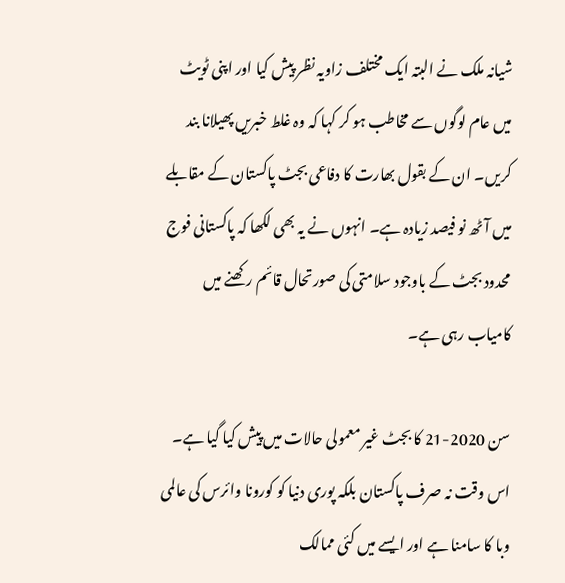شيانہ ملک نے البتہ ايک مختلف زاویہ نظر پيش کيا اور اپنی ٹويٹ ميں عام لوگوں سے مخاطب ہو کر کہا کہ وہ غلط خبريں پھيلانا بند کريں۔ ان کے بقول بھارت کا دفاعی بجٹ پاکستان کے مقابلے ميں آٹھ نو فيصد زيادہ ہے۔ انہوں نے يہ بھی لکھا کہ پاکستانی فوج محدود بجٹ کے باوجود سلامتی کی صورتحال قائم رکھنے ميں کامياب رہی ہے۔

سن 2020-21 کا بجٹ غیر معمولی حالات میں پیش کیا گیا ہے۔ اس وقت نہ صرف پاکستان بلکہ پوری دنيا کو کورونا وائرس کی عالمی وبا کا سامنا ہے اور ايسے ميں کئی ممالک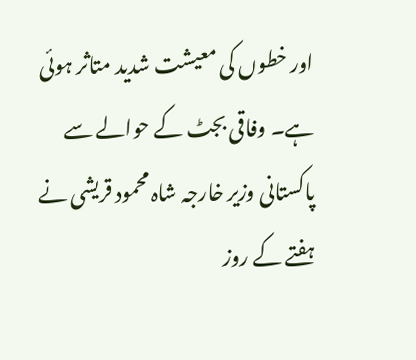اور خطوں کی معیشت شدید متاثر ہوئی ہے۔ وفاقی بجٹ کے حوالے سے پاکستانی وزیر خارجہ شاہ محمود قریشی نے ہفتے کے روز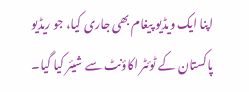اپنا ايک ویڈیو پیغام بھی جاری کيا، جو ريڈيو پاکستان کے ٹوئٹر اکاؤنٹ سے شيئر کيا گيا۔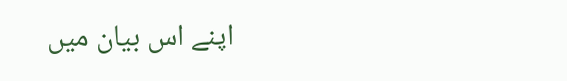اپنے اس بيان ميں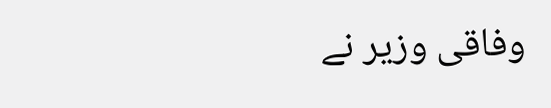وفاقی وزير نے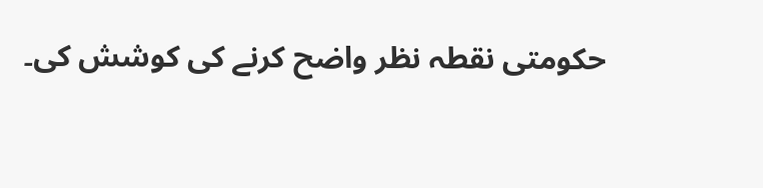حکومتی نقطہ نظر واضح کرنے کی کوشش کی۔